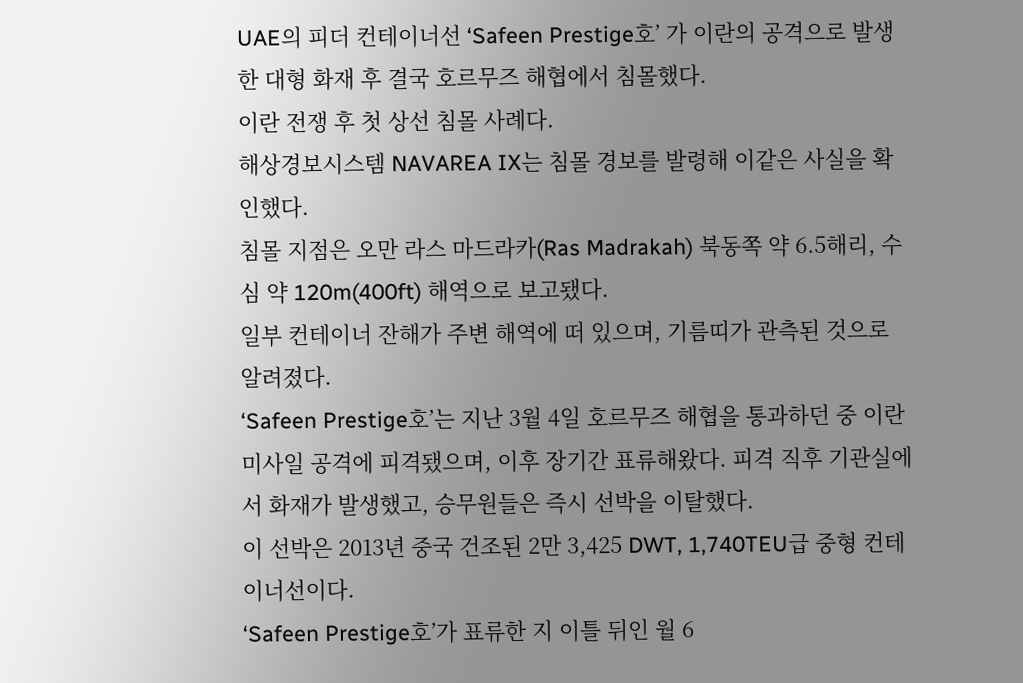UAE의 피더 컨테이너선 ‘Safeen Prestige호’ 가 이란의 공격으로 발생한 대형 화재 후 결국 호르무즈 해협에서 침몰했다.
이란 전쟁 후 첫 상선 침몰 사례다.
해상경보시스템 NAVAREA IX는 침몰 경보를 발령해 이같은 사실을 확인했다.
침몰 지점은 오만 라스 마드라카(Ras Madrakah) 북동쪽 약 6.5해리, 수심 약 120m(400ft) 해역으로 보고됐다.
일부 컨테이너 잔해가 주변 해역에 떠 있으며, 기름띠가 관측된 것으로 알려졌다.
‘Safeen Prestige호’는 지난 3월 4일 호르무즈 해협을 통과하던 중 이란 미사일 공격에 피격됐으며, 이후 장기간 표류해왔다. 피격 직후 기관실에서 화재가 발생했고, 승무원들은 즉시 선박을 이탈했다.
이 선박은 2013년 중국 건조된 2만 3,425 DWT, 1,740TEU급 중형 컨테이너선이다.
‘Safeen Prestige호’가 표류한 지 이틀 뒤인 월 6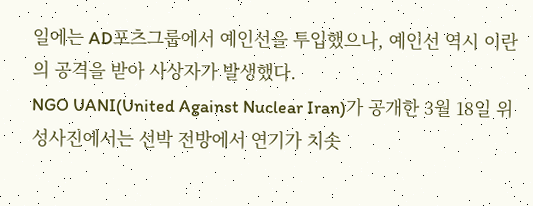일에는 AD포츠그룹에서 예인선을 투입했으나, 예인선 역시 이란의 공격을 받아 사상자가 발생했다.
NGO UANI(United Against Nuclear Iran)가 공개한 3월 18일 위성사진에서는 선박 전방에서 연기가 치솟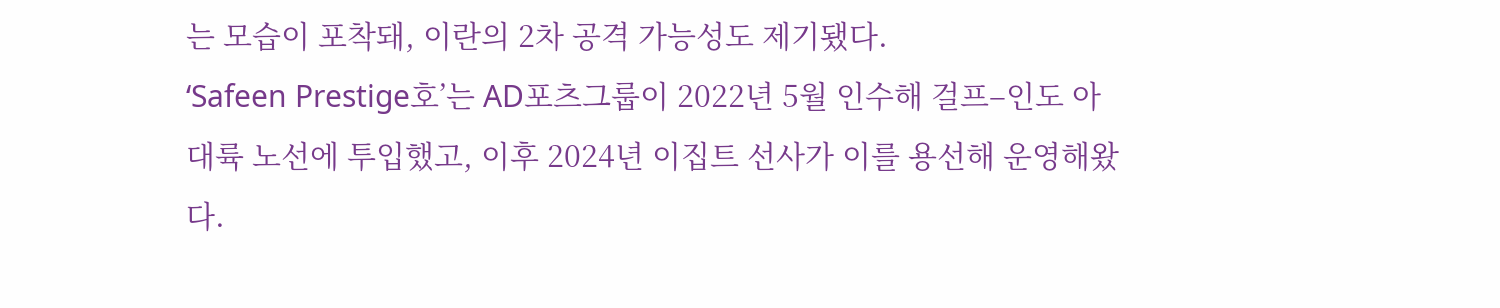는 모습이 포착돼, 이란의 2차 공격 가능성도 제기됐다.
‘Safeen Prestige호’는 AD포츠그룹이 2022년 5월 인수해 걸프–인도 아대륙 노선에 투입했고, 이후 2024년 이집트 선사가 이를 용선해 운영해왔다.